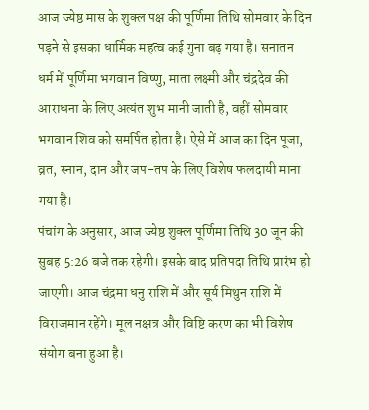आज ज्येष्ठ मास के शुक्ल पक्ष की पूर्णिमा तिथि सोमवार के दिन पड़ने से इसका धार्मिक महत्व कई गुना बढ़ गया है। सनातन धर्म में पूर्णिमा भगवान विष्णु, माता लक्ष्मी और चंद्रदेव की आराधना के लिए अत्यंत शुभ मानी जाती है, वहीं सोमवार भगवान शिव को समर्पित होता है। ऐसे में आज का दिन पूजा, व्रत, स्नान, दान और जप-तप के लिए विशेष फलदायी माना गया है।
पंचांग के अनुसार, आज ज्येष्ठ शुक्ल पूर्णिमा तिथि 30 जून की सुबह 5:26 बजे तक रहेगी। इसके बाद प्रतिपदा तिथि प्रारंभ हो जाएगी। आज चंद्रमा धनु राशि में और सूर्य मिथुन राशि में विराजमान रहेंगे। मूल नक्षत्र और विष्टि करण का भी विशेष संयोग बना हुआ है।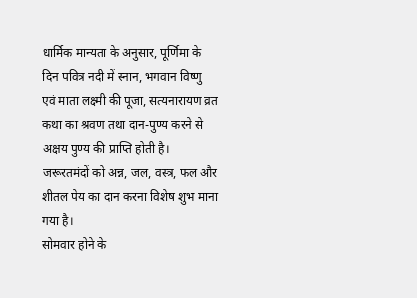धार्मिक मान्यता के अनुसार, पूर्णिमा के दिन पवित्र नदी में स्नान, भगवान विष्णु एवं माता लक्ष्मी की पूजा, सत्यनारायण व्रत कथा का श्रवण तथा दान-पुण्य करने से अक्षय पुण्य की प्राप्ति होती है। जरूरतमंदों को अन्न, जल, वस्त्र, फल और शीतल पेय का दान करना विशेष शुभ माना गया है।
सोमवार होने के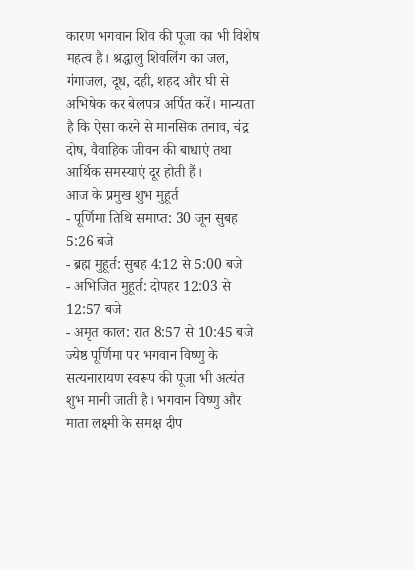कारण भगवान शिव की पूजा का भी विशेष महत्व है। श्रद्धालु शिवलिंग का जल, गंगाजल, दूध, दही, शहद और घी से अभिषेक कर बेलपत्र अर्पित करें। मान्यता है कि ऐसा करने से मानसिक तनाव, चंद्र दोष, वैवाहिक जीवन की बाधाएं तथा आर्थिक समस्याएं दूर होती हैं।
आज के प्रमुख शुभ मुहूर्त
- पूर्णिमा तिथि समाप्त: 30 जून सुबह 5:26 बजे
- ब्रह्म मुहूर्त: सुबह 4:12 से 5:00 बजे
- अभिजित मुहूर्त: दोपहर 12:03 से 12:57 बजे
- अमृत काल: रात 8:57 से 10:45 बजे
ज्येष्ठ पूर्णिमा पर भगवान विष्णु के सत्यनारायण स्वरूप की पूजा भी अत्यंत शुभ मानी जाती है। भगवान विष्णु और माता लक्ष्मी के समक्ष दीप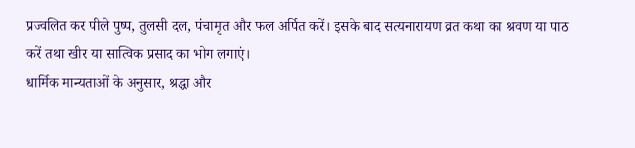प्रज्वलित कर पीले पुष्प, तुलसी दल, पंचामृत और फल अर्पित करें। इसके बाद सत्यनारायण व्रत कथा का श्रवण या पाठ करें तथा खीर या सात्विक प्रसाद का भोग लगाएं।
धार्मिक मान्यताओं के अनुसार, श्रद्धा और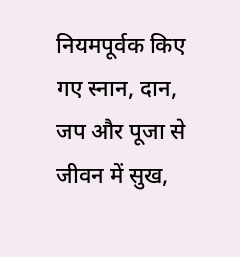नियमपूर्वक किए गए स्नान, दान, जप और पूजा से जीवन में सुख,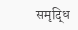समृद्धि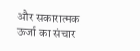और सकारात्मक ऊर्जा का संचार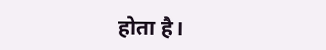होता है।